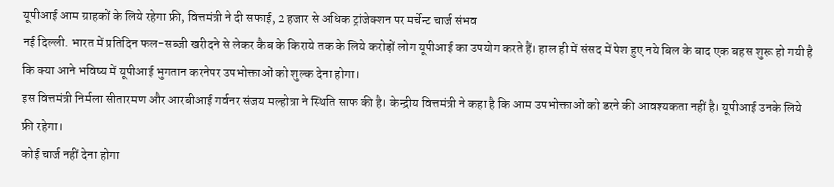यूपीआई आम ग्राहकों के लिये रहेगा फ्री, वित्तमंत्री ने दी सफाई, 2 हजार से अधिक ट्रांजेक्शन पर मर्चेन्ट चार्ज संभव
नई दिल्ली. भारत में प्रतिदिन फल-सब्जी खरीदने से लेकर कैब के किराये तक के लिये करोड़ों लोग यूपीआई का उपयोग करते हैं। हाल ही में संसद में पेश हुए नये बिल के बाद एक बहस शुरू हो गयी है कि क्या आने भविष्य में यूपीआई भुगतान करनेपर उपभोक्ताओं को शुल्क देना होगा।
इस वित्तमंत्री निर्मला सीतारमण और आरबीआई गर्वनर संजय मल्होत्रा ने स्थिति साफ की है। केन्द्रीय वित्तमंत्री ने कहा है कि आम उपभोक्ताओं को डरने की आवश्यकता नहीं है। यूपीआई उनके लिये फ्री रहेगा।
कोई चार्ज नहीं देना होगा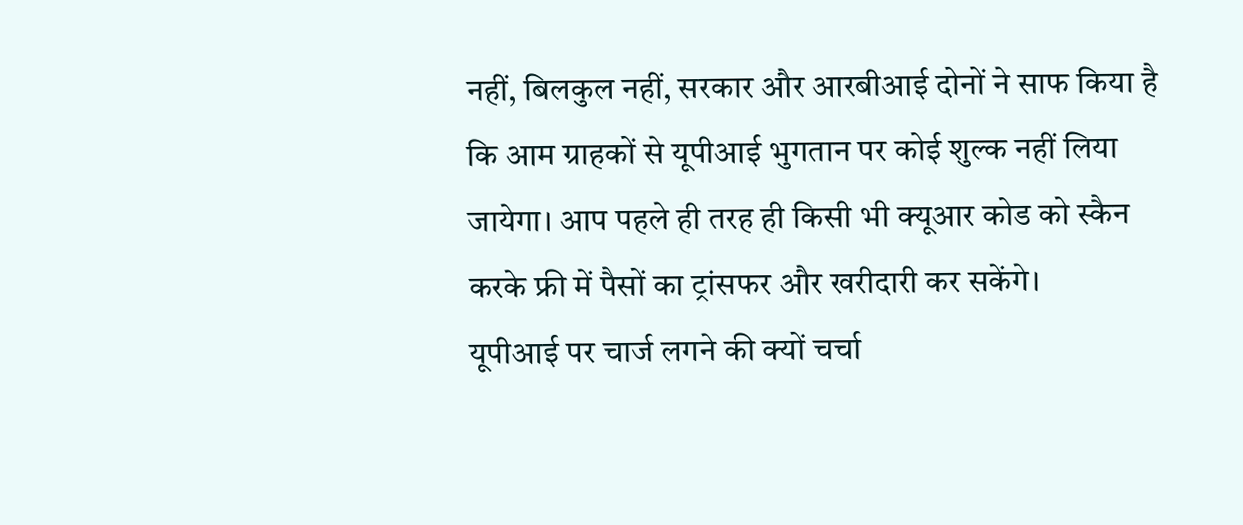नहीं, बिलकुल नहीं, सरकार और आरबीआई दोनों ने साफ किया है कि आम ग्राहकों से यूपीआई भुगतान पर कोई शुल्क नहीं लिया जायेगा। आप पहले ही तरह ही किसी भी क्यूआर कोड को स्कैन करके फ्री में पैसों का ट्रांसफर और खरीदारी कर सकेंगे।
यूपीआई पर चार्ज लगने की क्यों चर्चा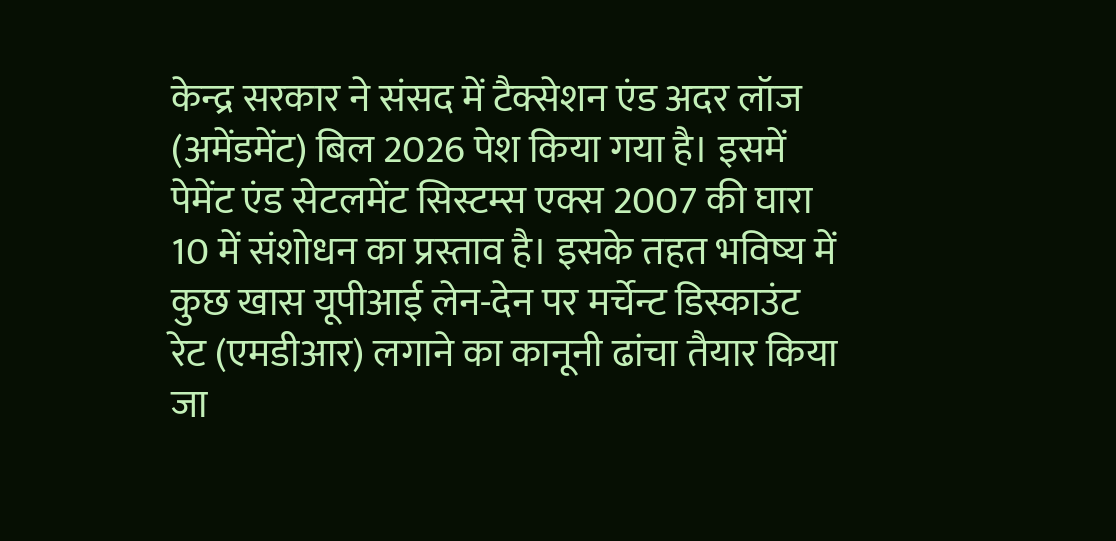केन्द्र सरकार ने संसद में टैक्सेशन एंड अदर लॉज (अमेंडमेंट) बिल 2026 पेश किया गया है। इसमें पेमेंट एंड सेटलमेंट सिस्टम्स एक्स 2007 की घारा 10 में संशोधन का प्रस्ताव है। इसके तहत भविष्य में कुछ खास यूपीआई लेन-देन पर मर्चेन्ट डिस्काउंट रेट (एमडीआर) लगाने का कानूनी ढांचा तैयार किया जा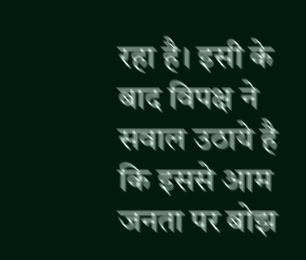रहा है। इसी के बाद विपक्ष ने सवाल उठाये है कि इससे आम जनता पर बोझ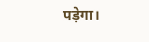पड़ेगा।